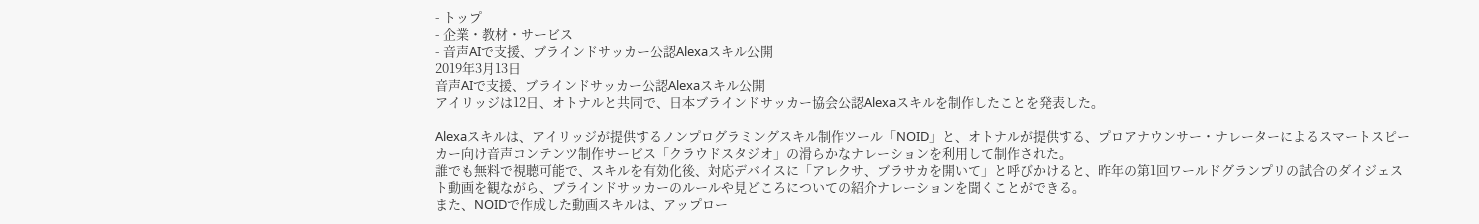- トップ
- 企業・教材・サービス
- 音声AIで支援、ブラインドサッカー公認Alexaスキル公開
2019年3月13日
音声AIで支援、ブラインドサッカー公認Alexaスキル公開
アイリッジは12日、オトナルと共同で、日本ブラインドサッカー協会公認Alexaスキルを制作したことを発表した。

Alexaスキルは、アイリッジが提供するノンプログラミングスキル制作ツール「NOID」と、オトナルが提供する、プロアナウンサー・ナレーターによるスマートスピーカー向け音声コンテンツ制作サービス「クラウドスタジオ」の滑らかなナレーションを利用して制作された。
誰でも無料で視聴可能で、スキルを有効化後、対応デバイスに「アレクサ、ブラサカを開いて」と呼びかけると、昨年の第1回ワールドグランプリの試合のダイジェスト動画を観ながら、ブラインドサッカーのルールや見どころについての紹介ナレーションを聞くことができる。
また、NOIDで作成した動画スキルは、アップロー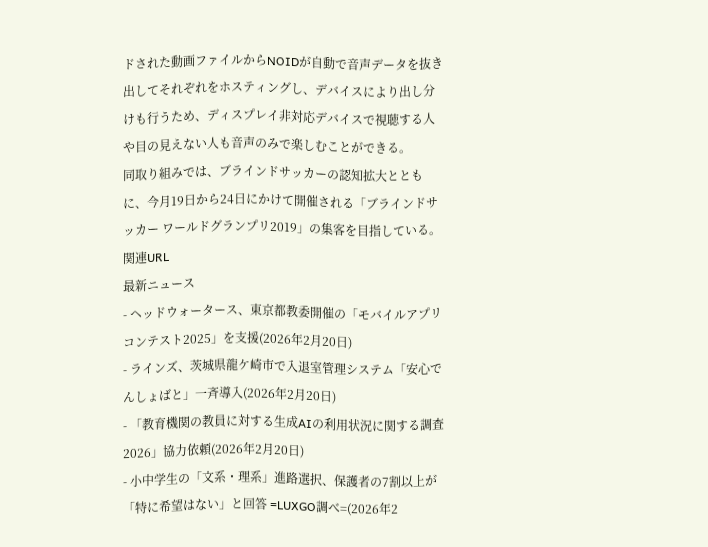ドされた動画ファイルからNOIDが自動で音声データを抜き出してそれぞれをホスティングし、デバイスにより出し分けも行うため、ディスプレイ非対応デバイスで視聴する人や目の見えない人も音声のみで楽しむことができる。
同取り組みでは、ブラインドサッカーの認知拡大とともに、今月19日から24日にかけて開催される「ブラインドサッカー ワールドグランプリ2019」の集客を目指している。
関連URL
最新ニュース
- ヘッドウォータース、東京都教委開催の「モバイルアプリコンテスト2025」を支援(2026年2月20日)
- ラインズ、茨城県龍ケ崎市で入退室管理システム「安心でんしょばと」一斉導入(2026年2月20日)
- 「教育機関の教員に対する生成AIの利用状況に関する調査 2026」協力依頼(2026年2月20日)
- 小中学生の「文系・理系」進路選択、保護者の7割以上が「特に希望はない」と回答 =LUXGO調べ=(2026年2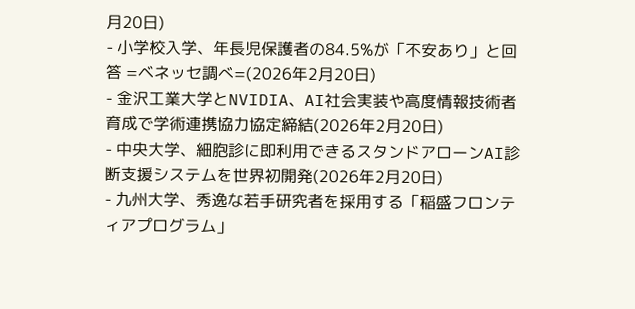月20日)
- 小学校入学、年長児保護者の84.5%が「不安あり」と回答 =ベネッセ調べ=(2026年2月20日)
- 金沢工業大学とNVIDIA、AI社会実装や高度情報技術者育成で学術連携協力協定締結(2026年2月20日)
- 中央大学、細胞診に即利用できるスタンドアローンAI診断支援システムを世界初開発(2026年2月20日)
- 九州大学、秀逸な若手研究者を採用する「稲盛フロンティアプログラム」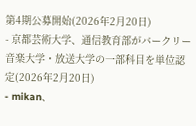第4期公募開始(2026年2月20日)
- 京都芸術大学、通信教育部がバークリー音楽大学・放送大学の一部科目を単位認定(2026年2月20日)
- mikan、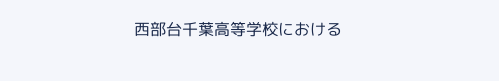西部台千葉高等学校における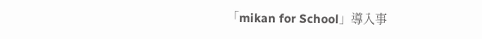「mikan for School」導入事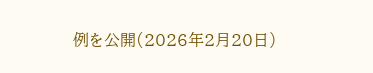例を公開(2026年2月20日)